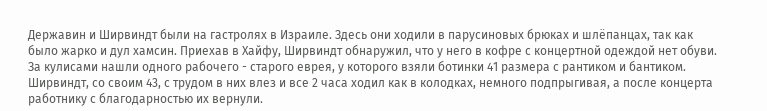Державин и Ширвиндт были на гастролях в Израиле. Здесь они ходили в парусиновых брюках и шлёпанцах, так как было жарко и дул хамсин. Приехав в Хайфу, Ширвиндт обнаружил, что у него в кофре с концертной одеждой нет обуви.
За кулисами нашли одного рабочего - старого еврея, у которого взяли ботинки 41 размера с рантиком и бантиком. Ширвиндт, со своим 43, с трудом в них влез и все 2 часа ходил как в колодках, немного подпрыгивая, а после концерта работнику с благодарностью их вернули.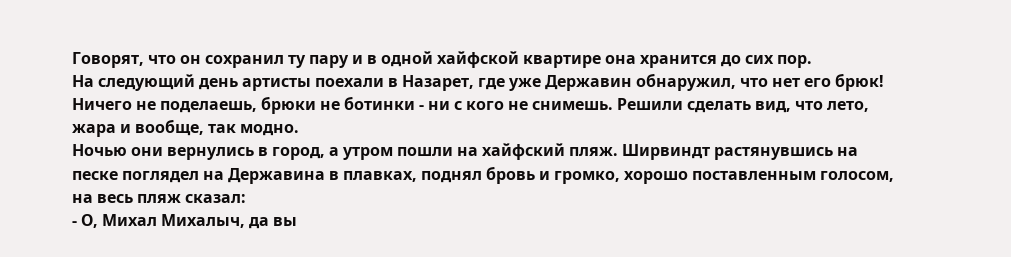Говорят, что он сохранил ту пару и в одной хайфской квартире она хранится до сих пор.
На следующий день артисты поехали в Назарет, где уже Державин обнаружил, что нет его брюк! Ничего не поделаешь, брюки не ботинки - ни с кого не снимешь. Решили сделать вид, что лето, жара и вообще, так модно.
Ночью они вернулись в город, а утром пошли на хайфский пляж. Ширвиндт растянувшись на песке поглядел на Державина в плавках, поднял бровь и громко, хорошо поставленным голосом, на весь пляж сказал:
- О, Михал Михалыч, да вы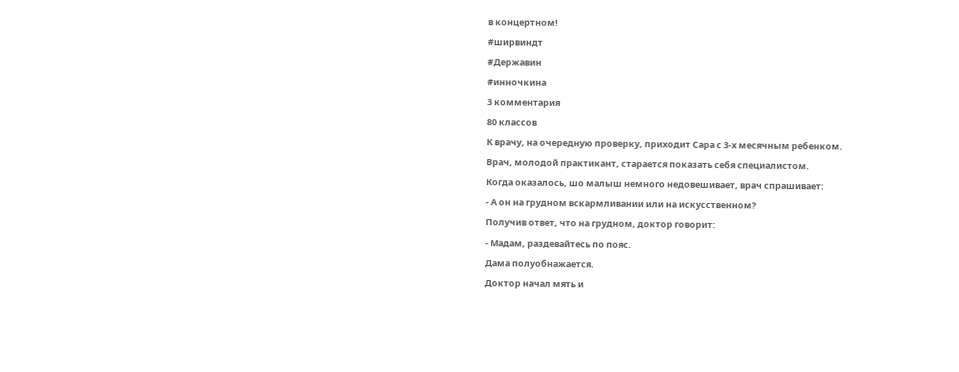в концертном!
#ширвиндт
#Державин
#инночкина
3 комментария
80 классов
К врачу, на очередную проверку, приходит Сара с 3-х месячным ребенком.
Врач, молодой практикант, старается показать себя специалистом.
Когда оказалось, шо малыш немного недовешивает, врач спрашивает:
- А он на грудном вскармливании или на искусственном?
Получив ответ, что на грудном, доктор говорит:
- Мадам, раздевайтесь по пояс.
Дама полуобнажается.
Доктор начал мять и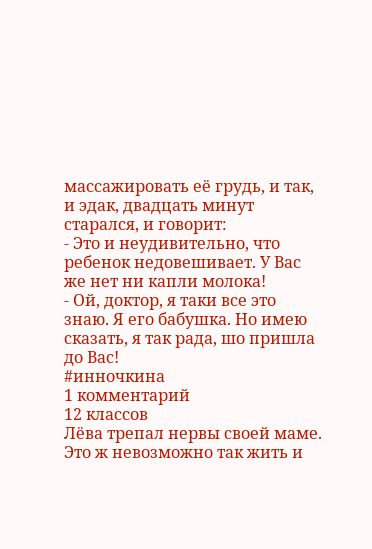массажировать её грудь, и так, и эдак, двадцать минут старался, и говорит:
- Это и неудивительно, что ребенок недовешивает. У Вас же нет ни капли молока!
- Ой, доктор, я таки все это знаю. Я его бабушка. Но имею сказать, я так рада, шо пришла до Вас!
#инночкина
1 комментарий
12 классов
Лёва трепал нервы своей маме. Это ж невозможно так жить и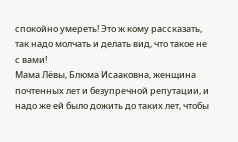спокойно умереть! Это ж кому рассказать, так надо молчать и делать вид, что такое не с вами!
Мама Лёвы, Блюма Исааковна, женщина почтенных лет и безупречной репутации, и надо же ей было дожить до таких лет, чтобы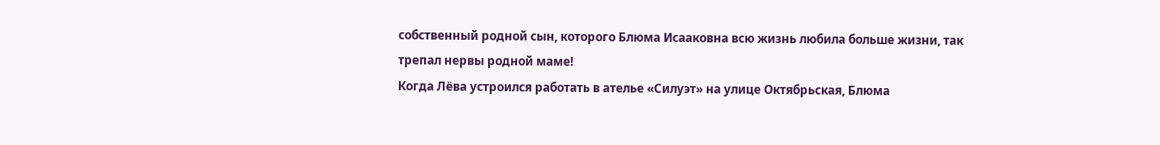собственный родной сын, которого Блюма Исааковна всю жизнь любила больше жизни, так трепал нервы родной маме!
Когда Лёва устроился работать в ателье «Силуэт» на улице Октябрьская, Блюма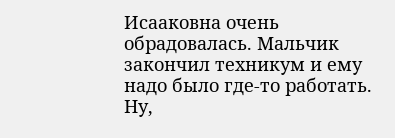Исааковна очень обрадовалась. Мальчик закончил техникум и ему надо было где-то работать. Ну,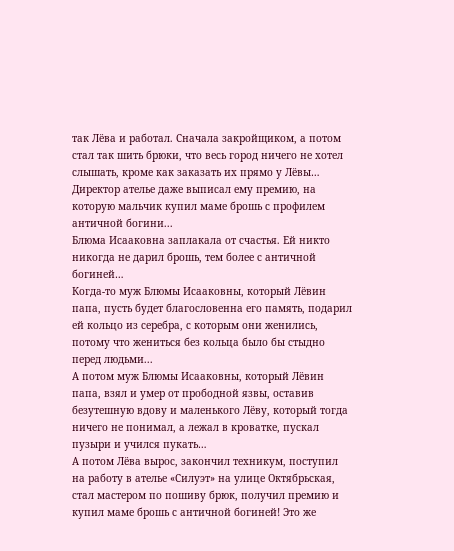так Лёва и работал. Сначала закройщиком, а потом стал так шить брюки, что весь город ничего не хотел слышать, кроме как заказать их прямо у Лёвы…
Директор ателье даже выписал ему премию, на которую мальчик купил маме брошь с профилем античной богини...
Блюма Исааковна заплакала от счастья. Ей никто никогда не дарил брошь, тем более с античной богиней…
Когда-то муж Блюмы Исааковны, который Лёвин папа, пусть будет благословенна его память, подарил ей кольцо из серебра, с которым они женились, потому что жениться без кольца было бы стыдно перед людьми...
А потом муж Блюмы Исааковны, который Лёвин папа, взял и умер от прободной язвы, оставив безутешную вдову и маленького Лёву, который тогда ничего не понимал, а лежал в кроватке, пускал пузыри и учился пукать…
А потом Лёва вырос, закончил техникум, поступил на работу в ателье «Силуэт» на улице Октябрьская, стал мастером по пошиву брюк, получил премию и купил маме брошь с античной богиней! Это же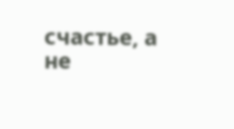счастье, а не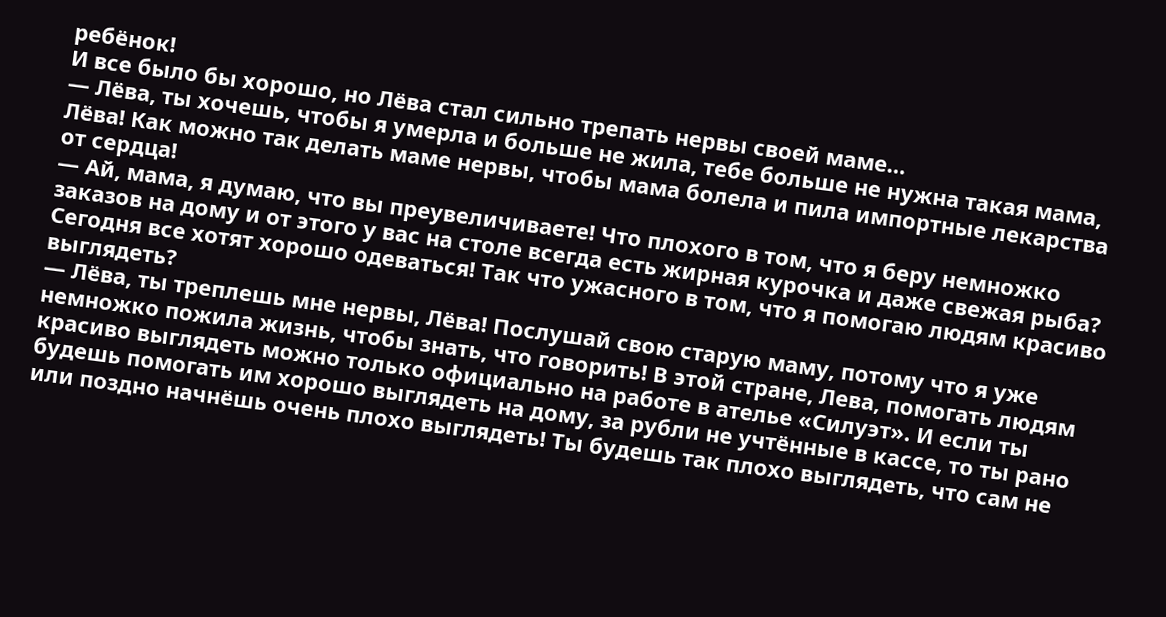ребёнок!
И все было бы хорошо, но Лёва стал сильно трепать нервы своей маме…
— Лёва, ты хочешь, чтобы я умерла и больше не жила, тебе больше не нужна такая мама, Лёва! Как можно так делать маме нервы, чтобы мама болела и пила импортные лекарства от сердца!
— Ай, мама, я думаю, что вы преувеличиваете! Что плохого в том, что я беру немножко заказов на дому и от этого у вас на столе всегда есть жирная курочка и даже свежая рыба? Сегодня все хотят хорошо одеваться! Так что ужасного в том, что я помогаю людям красиво выглядеть?
— Лёва, ты треплешь мне нервы, Лёва! Послушай свою старую маму, потому что я уже немножко пожила жизнь, чтобы знать, что говорить! В этой стране, Лева, помогать людям красиво выглядеть можно только официально на работе в ателье «Силуэт». И если ты будешь помогать им хорошо выглядеть на дому, за рубли не учтённые в кассе, то ты рано или поздно начнёшь очень плохо выглядеть! Ты будешь так плохо выглядеть, что сам не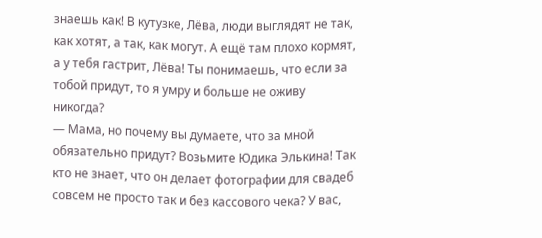знаешь как! В кутузке, Лёва, люди выглядят не так, как хотят, а так, как могут. А ещё там плохо кормят, а у тебя гастрит, Лёва! Ты понимаешь, что если за тобой придут, то я умру и больше не оживу никогда?
— Мама, но почему вы думаете, что за мной обязательно придут? Возьмите Юдика Элькина! Так кто не знает, что он делает фотографии для свадеб совсем не просто так и без кассового чека? У вас,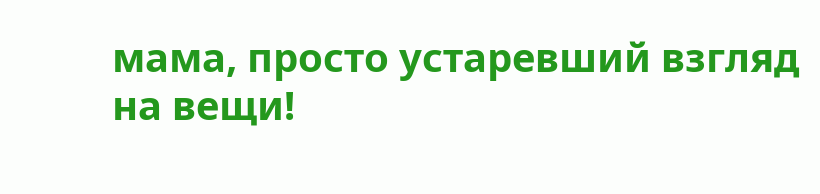мама, просто устаревший взгляд на вещи!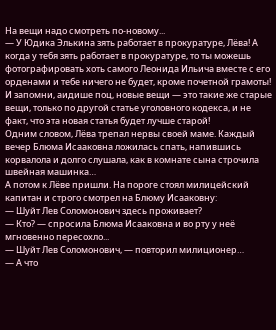На вещи надо смотреть по-новому...
— У Юдика Элькина зять работает в прокуратуре, Лёва! А когда у тебя зять работает в прокуратуре, то ты можешь фотографировать хоть самого Леонида Ильича вместе с его орденами и тебе ничего не будет, кроме почетной грамоты! И запомни, аидише поц, новые вещи — это такие же старые вещи, только по другой статье уголовного кодекса, и не факт, что эта новая статья будет лучше старой!
Одним словом, Лёва трепал нервы своей маме. Каждый вечер Блюма Исааковна ложилась спать, напившись корвалола и долго слушала, как в комнате сына строчила швейная машинка…
А потом к Лёве пришли. На пороге стоял милицейский капитан и строго смотрел на Блюму Исааковну:
— Шуйт Лев Соломонович здесь проживает?
— Кто? — спросила Блюма Исааковна и во рту у неё мгновенно пересохло...
— Шуйт Лев Соломонович, — повторил милиционер…
— А что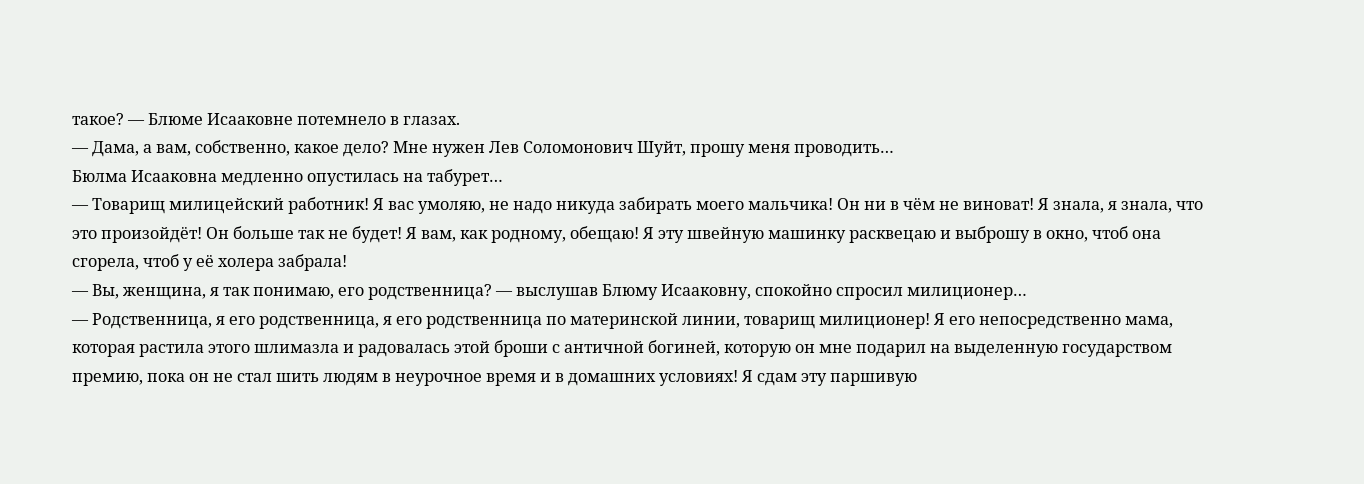такое? — Блюме Исааковне потемнело в глазах.
— Дама, а вам, собственно, какое дело? Мне нужен Лев Соломонович Шуйт, прошу меня проводить…
Бюлма Исааковна медленно опустилась на табурет…
— Товарищ милицейский работник! Я вас умоляю, не надо никуда забирать моего мальчика! Он ни в чём не виноват! Я знала, я знала, что это произойдёт! Он больше так не будет! Я вам, как родному, обещаю! Я эту швейную машинку расквецаю и выброшу в окно, чтоб она сгорела, чтоб у её холера забрала!
— Вы, женщина, я так понимаю, его родственница? — выслушав Блюму Исааковну, спокойно спросил милиционер…
— Родственница, я его родственница, я его родственница по материнской линии, товарищ милиционер! Я его непосредственно мама, которая растила этого шлимазла и радовалась этой броши с античной богиней, которую он мне подарил на выделенную государством премию, пока он не стал шить людям в неурочное время и в домашних условиях! Я сдам эту паршивую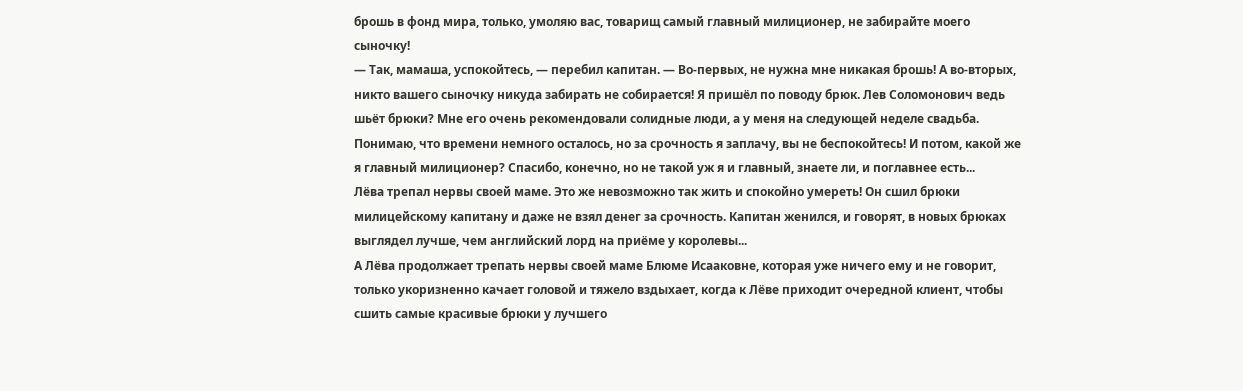брошь в фонд мира, только, умоляю вас, товарищ самый главный милиционер, не забирайте моего сыночку!
— Так, мамаша, успокойтесь, — перебил капитан. — Во-первых, не нужна мне никакая брошь! А во-вторых, никто вашего сыночку никуда забирать не собирается! Я пришёл по поводу брюк. Лев Соломонович ведь шьёт брюки? Мне его очень рекомендовали солидные люди, а у меня на следующей неделе свадьба. Понимаю, что времени немного осталось, но за срочность я заплачу, вы не беспокойтесь! И потом, какой же я главный милиционер? Спасибо, конечно, но не такой уж я и главный, знаете ли, и поглавнее есть...
Лёва трепал нервы своей маме. Это же невозможно так жить и спокойно умереть! Он сшил брюки милицейскому капитану и даже не взял денег за срочность. Капитан женился, и говорят, в новых брюках выглядел лучше, чем английский лорд на приёме у королевы...
А Лёва продолжает трепать нервы своей маме Блюме Исааковне, которая уже ничего ему и не говорит, только укоризненно качает головой и тяжело вздыхает, когда к Лёве приходит очередной клиент, чтобы сшить самые красивые брюки у лучшего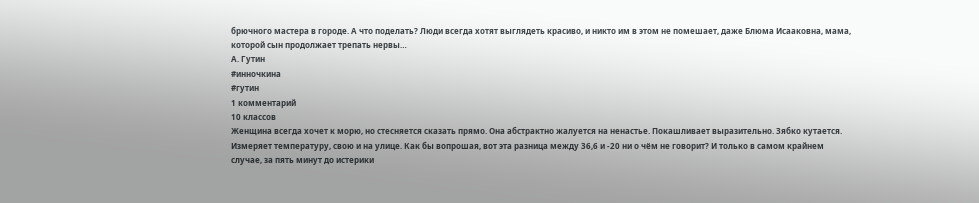брючного мастера в городе. А что поделать? Люди всегда хотят выглядеть красиво, и никто им в этом не помешает, даже Блюма Исааковна, мама, которой сын продолжает трепать нервы…
А. Гутин
#инночкина
#гутин
1 комментарий
10 классов
Женщина всегда хочет к морю, но стесняется сказать прямо. Она абстрактно жалуется на ненастье. Покашливает выразительно. Зябко кутается. Измеряет температуру, свою и на улице. Как бы вопрошая, вот эта разница между 36,6 и -20 ни о чём не говорит? И только в самом крайнем случае, за пять минут до истерики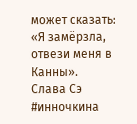может сказать: «Я замёрзла, отвези меня в Канны».
Слава Сэ
#инночкина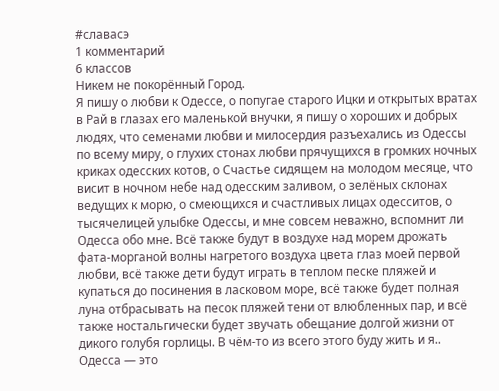#славасэ
1 комментарий
6 классов
Никем не покорённый Город.
Я пишу о любви к Одессе, о попугае старого Ицки и открытых вратах в Рай в глазах его маленькой внучки, я пишу о хороших и добрых людях, что семенами любви и милосердия разъехались из Одессы по всему миру, о глухих стонах любви прячущихся в громких ночных криках одесских котов, о Счастье сидящем на молодом месяце, что висит в ночном небе над одесским заливом, о зелёных склонах ведущих к морю, о смеющихся и счастливых лицах одесситов, о тысячелицей улыбке Одессы, и мне совсем неважно, вспомнит ли Одесса обо мне. Всё также будут в воздухе над морем дрожать фата-морганой волны нагретого воздуха цвета глаз моей первой любви, всё также дети будут играть в теплом песке пляжей и купаться до посинения в ласковом море, всё также будет полная луна отбрасывать на песок пляжей тени от влюбленных пар, и всё также ностальгически будет звучать обещание долгой жизни от дикого голубя горлицы. В чём-то из всего этого буду жить и я..
Одесса — это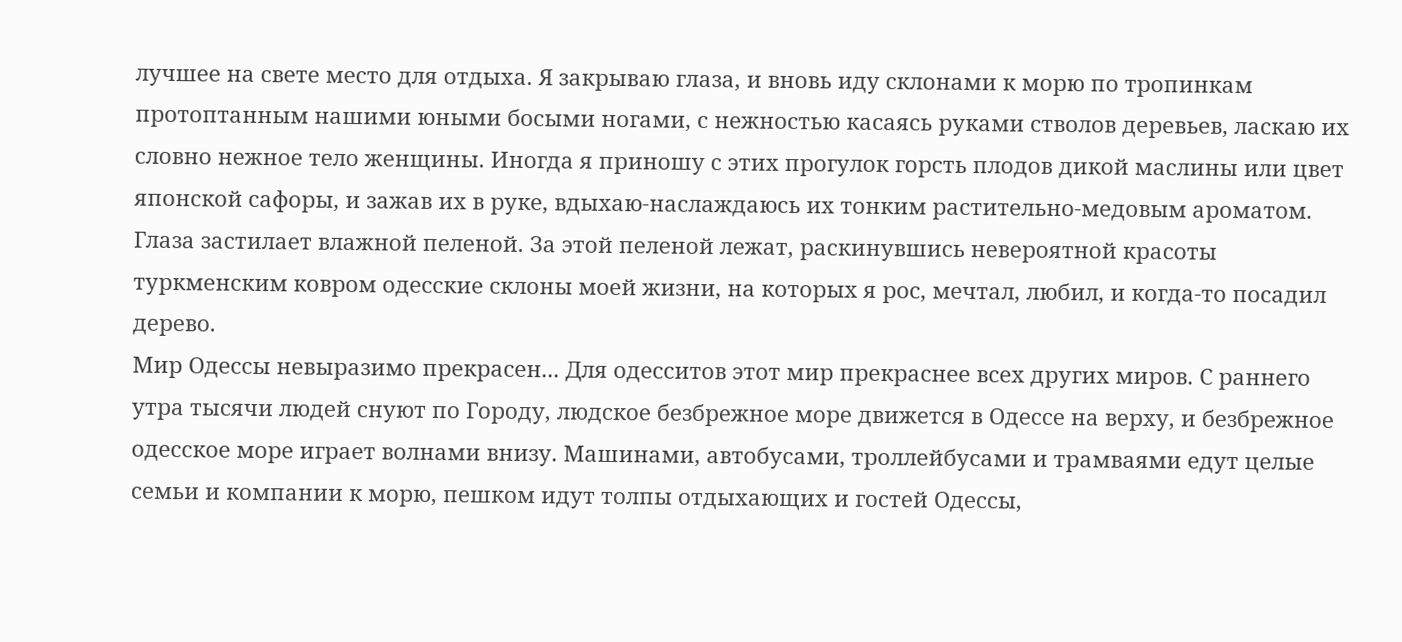лучшее на свете место для отдыха. Я закрываю глаза, и вновь иду склонами к морю по тропинкам протоптанным нашими юными босыми ногами, с нежностью касаясь руками стволов деревьев, ласкаю их словно нежное тело женщины. Иногда я приношу с этих прогулок горсть плодов дикой маслины или цвет японской сафоры, и зажав их в руке, вдыхаю-наслаждаюсь их тонким растительно-медовым ароматом. Глаза застилает влажной пеленой. За этой пеленой лежат, раскинувшись невероятной красоты туркменским ковром одесские склоны моей жизни, на которых я рос, мечтал, любил, и когда-то посадил дерево.
Мир Одессы невыразимо прекрасен... Для одесситов этот мир прекраснее всех других миров. С раннего утра тысячи людей снуют по Городу, людское безбрежное море движется в Одессе на верху, и безбрежное одесское море играет волнами внизу. Машинами, автобусами, троллейбусами и трамваями едут целые семьи и компании к морю, пешком идут толпы отдыхающих и гостей Одессы,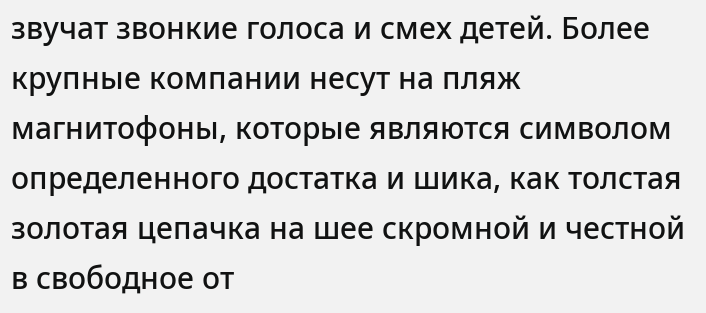звучат звонкие голоса и смех детей. Более крупные компании несут на пляж магнитофоны, которые являются символом определенного достатка и шика, как толстая золотая цепачка на шее скромной и честной в свободное от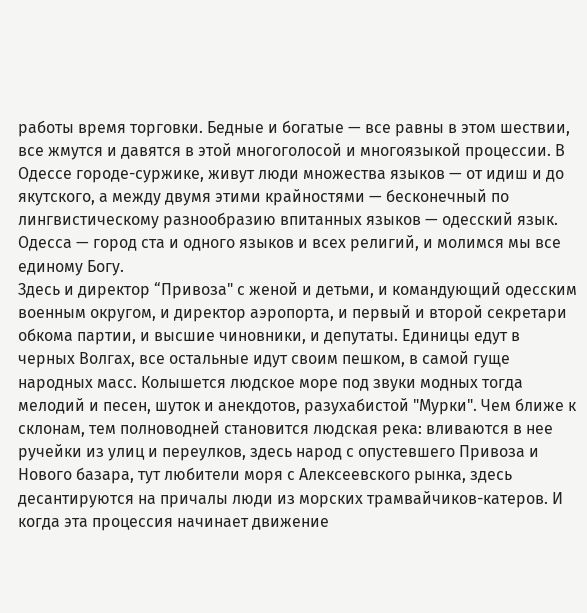работы время торговки. Бедные и богатые — все равны в этом шествии, все жмутся и давятся в этой многоголосой и многоязыкой процессии. В Одессе городе-суржике, живут люди множества языков — от идиш и до якутского, а между двумя этими крайностями — бесконечный по лингвистическому разнообразию впитанных языков — одесский язык. Одесса — город ста и одного языков и всех религий, и молимся мы все единому Богу.
Здесь и директор “Привоза" с женой и детьми, и командующий одесским военным округом, и директор аэропорта, и первый и второй секретари обкома партии, и высшие чиновники, и депутаты. Единицы едут в черных Волгах, все остальные идут своим пешком, в самой гуще народных масс. Колышется людское море под звуки модных тогда мелодий и песен, шуток и анекдотов, разухабистой "Мурки". Чем ближе к склонам, тем полноводней становится людская река: вливаются в нее ручейки из улиц и переулков, здесь народ с опустевшего Привоза и Нового базара, тут любители моря с Алексеевского рынка, здесь десантируются на причалы люди из морских трамвайчиков-катеров. И когда эта процессия начинает движение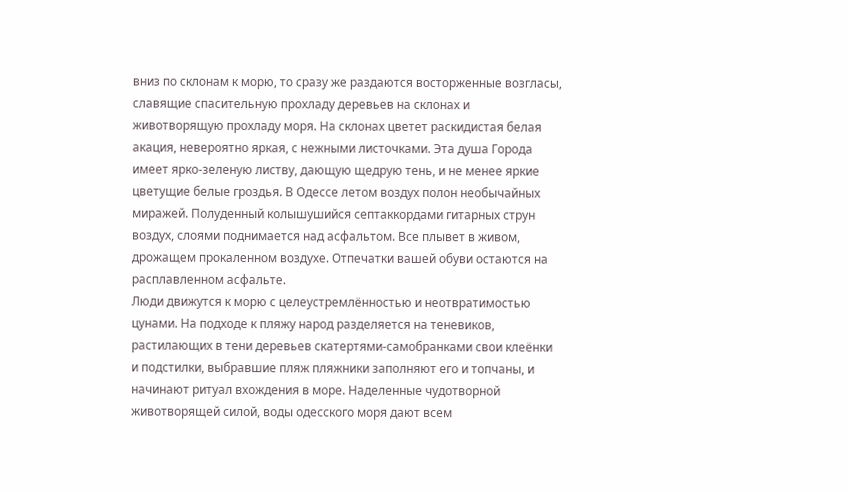вниз по склонам к морю, то сразу же раздаются восторженные возгласы, славящие спасительную прохладу деревьев на склонах и животворящую прохладу моря. На склонах цветет раскидистая белая акация, невероятно яркая, с нежными листочками. Эта душа Города имеет ярко-зеленую листву, дающую щедрую тень, и не менее яркие цветущие белые гроздья. В Одессе летом воздух полон необычайных миражей. Полуденный колышушийся септаккордами гитарных струн воздух, слоями поднимается над асфальтом. Все плывет в живом, дрожащем прокаленном воздухе. Отпечатки вашей обуви остаются на расплавленном асфальте.
Люди движутся к морю с целеустремлённостью и неотвратимостью цунами. На подходе к пляжу народ разделяется на теневиков, растилающих в тени деревьев скатертями-самобранками свои клеёнки и подстилки, выбравшие пляж пляжники заполняют его и топчаны, и начинают ритуал вхождения в море. Наделенные чудотворной животворящей силой, воды одесского моря дают всем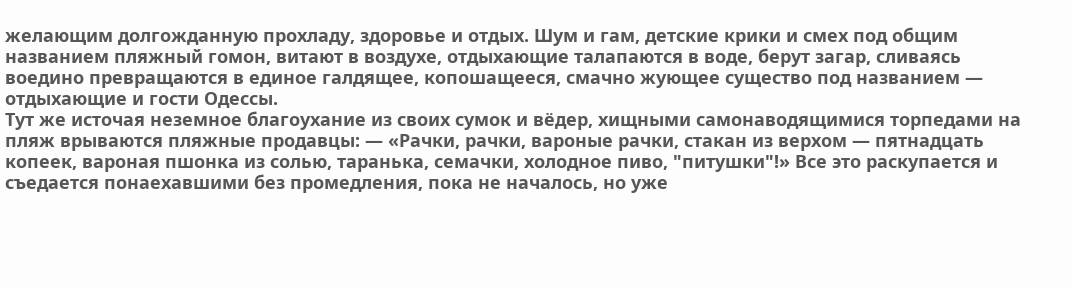желающим долгожданную прохладу, здоровье и отдых. Шум и гам, детские крики и смех под общим названием пляжный гомон, витают в воздухе, отдыхающие талапаются в воде, берут загар, сливаясь воедино превращаются в единое галдящее, копошащееся, смачно жующее существо под названием — отдыхающие и гости Одессы.
Тут же источая неземное благоухание из своих сумок и вёдер, хищными самонаводящимися торпедами на пляж врываются пляжные продавцы: — «Рачки, рачки, вароные рачки, стакан из верхом — пятнадцать копеек, вароная пшонка из солью, таранька, семачки, холодное пиво, "питушки"!» Все это раскупается и съедается понаехавшими без промедления, пока не началось, но уже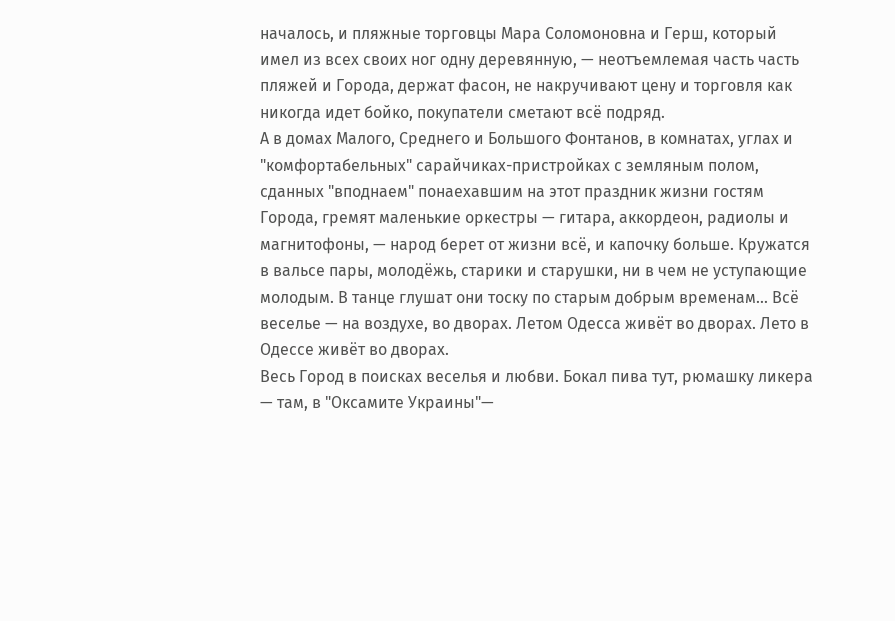началось, и пляжные торговцы Мара Соломоновна и Герш, который имел из всех своих ног одну деревянную, — неотъемлемая часть часть пляжей и Города, держат фасон, не накручивают цену и торговля как никогда идет бойко, покупатели сметают всё подряд.
А в домах Малого, Среднего и Большого Фонтанов, в комнатах, углах и "комфортабельных" сарайчиках-пристройках с земляным полом, сданных "вподнаем" понаехавшим на этот праздник жизни гостям Города, гремят маленькие оркестры — гитара, аккордеон, радиолы и магнитофоны, — народ берет от жизни всё, и капочку больше. Кружатся в вальсе пары, молодёжь, старики и старушки, ни в чем не уступающие молодым. В танце глушат они тоску по старым добрым временам... Всё веселье — на воздухе, во дворах. Летом Одесса живёт во дворах. Лето в Одессе живёт во дворах.
Весь Город в поисках веселья и любви. Бокал пива тут, рюмашку ликера — там, в "Оксамите Украины"—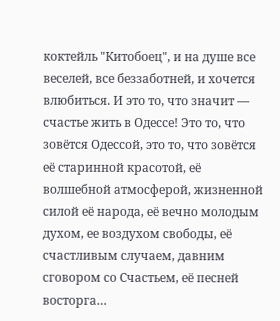коктейль "Китобоец", и на душе все веселей, все беззаботней, и хочется влюбиться. И это то, что значит — счастье жить в Одессе! Это то, что зовётся Одессой, это то, что зовётся её старинной красотой, её волшебной атмосферой, жизненной силой её народа, её вечно молодым духом, ее воздухом свободы, её счастливым случаем, давним сговором со Счастьем, её песней восторга…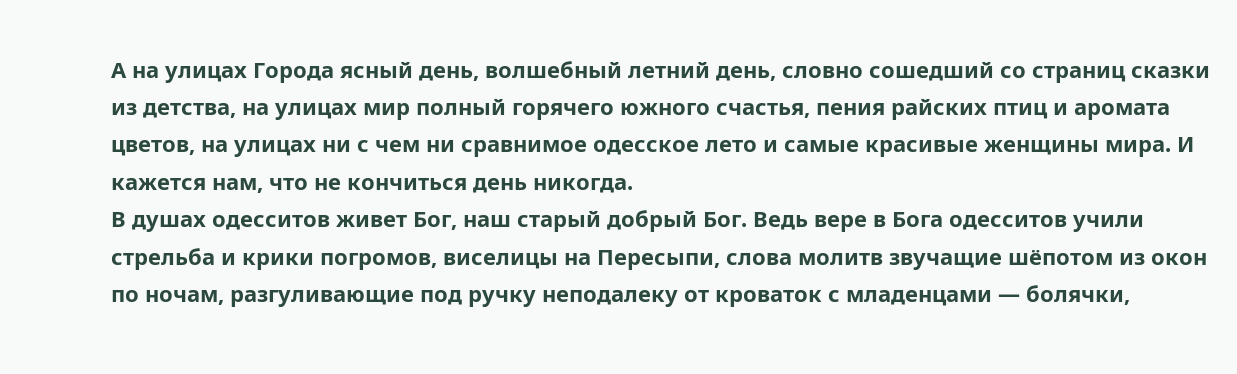А на улицах Города ясный день, волшебный летний день, словно сошедший со страниц сказки из детства, на улицах мир полный горячего южного счастья, пения райских птиц и аромата цветов, на улицах ни с чем ни сравнимое одесское лето и самые красивые женщины мира. И кажется нам, что не кончиться день никогда.
В душах одесситов живет Бог, наш старый добрый Бог. Ведь вере в Бога одесситов учили стрельба и крики погромов, виселицы на Пересыпи, слова молитв звучащие шёпотом из окон по ночам, разгуливающие под ручку неподалеку от кроваток с младенцами — болячки,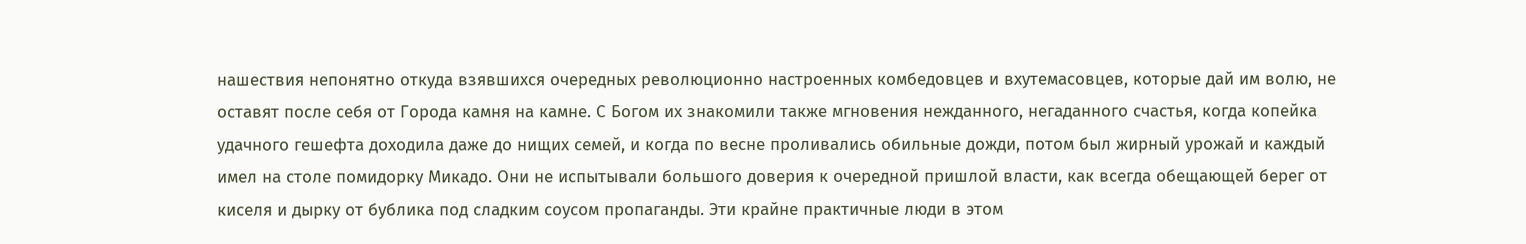нашествия непонятно откуда взявшихся очередных революционно настроенных комбедовцев и вхутемасовцев, которые дай им волю, не оставят после себя от Города камня на камне. С Богом их знакомили также мгновения нежданного, негаданного счастья, когда копейка удачного гешефта доходила даже до нищих семей, и когда по весне проливались обильные дожди, потом был жирный урожай и каждый имел на столе помидорку Микадо. Они не испытывали большого доверия к очередной пришлой власти, как всегда обещающей берег от киселя и дырку от бублика под сладким соусом пропаганды. Эти крайне практичные люди в этом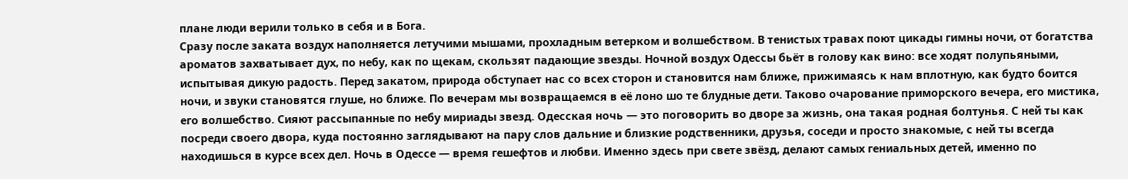плане люди верили только в себя и в Бога.
Сразу после заката воздух наполняется летучими мышами, прохладным ветерком и волшебством. В тенистых травах поют цикады гимны ночи, от богатства ароматов захватывает дух, по небу, как по щекам, скользят падающие звезды. Ночной воздух Одессы бьёт в голову как вино: все ходят полупьяными, испытывая дикую радость. Перед закатом, природа обступает нас со всех сторон и становится нам ближе, прижимаясь к нам вплотную, как будто боится ночи, и звуки становятся глуше, но ближе. По вечерам мы возвращаемся в её лоно шо те блудные дети. Таково очарование приморского вечера, его мистика, его волшебство. Сияют рассыпанные по небу мириады звезд. Одесская ночь — это поговорить во дворе за жизнь, она такая родная болтунья. С ней ты как посреди своего двора, куда постоянно заглядывают на пару слов дальние и близкие родственники, друзья, соседи и просто знакомые, с ней ты всегда находишься в курсе всех дел. Ночь в Одессе — время гешефтов и любви. Именно здесь при свете звёзд, делают самых гениальных детей, именно по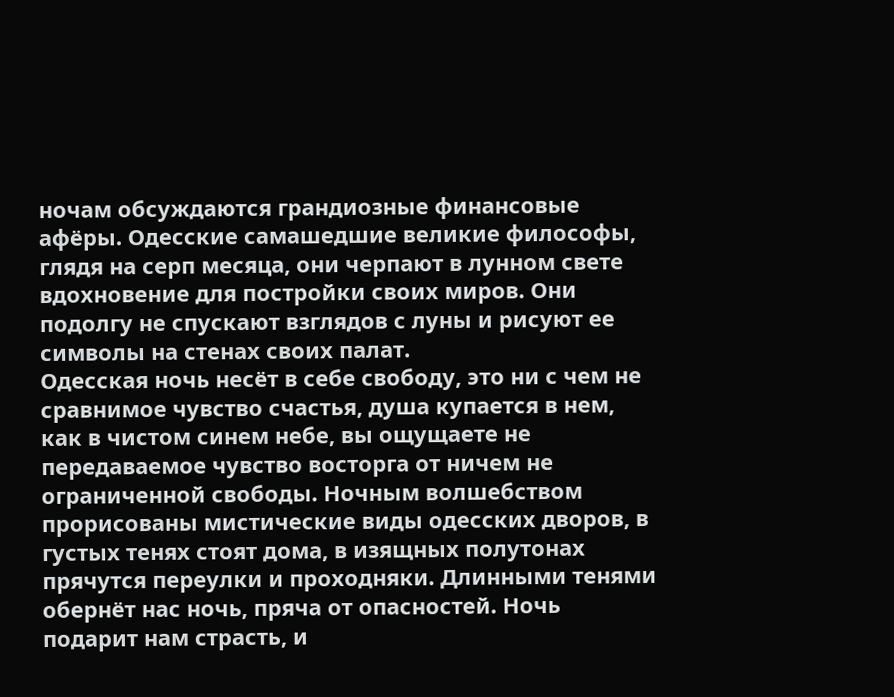ночам обсуждаются грандиозные финансовые афёры. Одесские самашедшие великие философы, глядя на серп месяца, они черпают в лунном свете вдохновение для постройки своих миров. Они подолгу не спускают взглядов с луны и рисуют ее символы на стенах своих палат.
Одесская ночь несёт в себе свободу, это ни с чем не сравнимое чувство счастья, душа купается в нем, как в чистом синем небе, вы ощущаете не передаваемое чувство восторга от ничем не ограниченной свободы. Ночным волшебством прорисованы мистические виды одесских дворов, в густых тенях стоят дома, в изящных полутонах прячутся переулки и проходняки. Длинными тенями обернёт нас ночь, пряча от опасностей. Ночь подарит нам страсть, и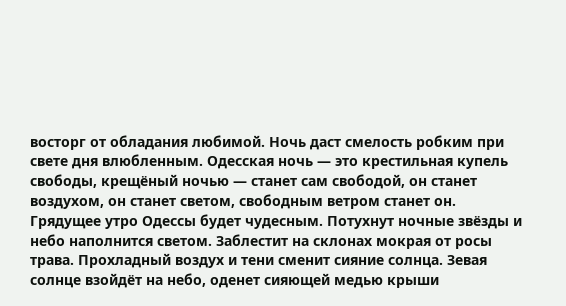восторг от обладания любимой. Ночь даст смелость робким при свете дня влюбленным. Одесская ночь — это крестильная купель свободы, крещёный ночью — станет сам свободой, он станет воздухом, он станет светом, свободным ветром станет он.
Грядущее утро Одессы будет чудесным. Потухнут ночные звёзды и небо наполнится светом. Заблестит на склонах мокрая от росы трава. Прохладный воздух и тени сменит сияние солнца. Зевая солнце взойдёт на небо, оденет сияющей медью крыши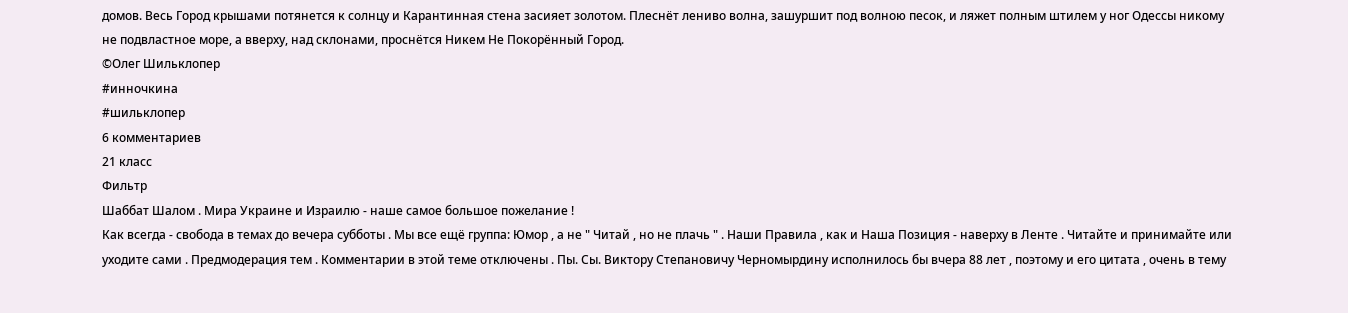домов. Весь Город крышами потянется к солнцу и Карантинная стена засияет золотом. Плеснёт лениво волна, зашуршит под волною песок, и ляжет полным штилем у ног Одессы никому не подвластное море, а вверху, над склонами, проснётся Никем Не Покорённый Город.
©Олег Шильклопер
#инночкина
#шильклопер
6 комментариев
21 класс
Фильтр
Шаббат Шалом . Мира Украине и Израилю - наше самое большое пожелание !
Как всегда - свобода в темах до вечера субботы . Мы все ещё группа: Юмор , а не " Читай , но не плачь " . Наши Правила , как и Наша Позиция - наверху в Ленте . Читайте и принимайте или уходите сами . Предмодерация тем . Комментарии в этой теме отключены . Пы. Сы. Виктору Степановичу Черномырдину исполнилось бы вчера 88 лет , поэтому и его цитата , очень в тему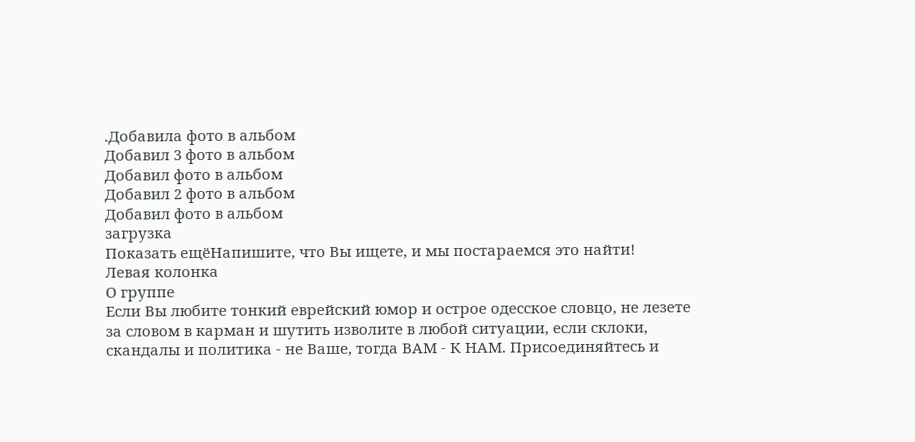.Добавила фото в альбом
Добавил 3 фото в альбом
Добавил фото в альбом
Добавил 2 фото в альбом
Добавил фото в альбом
загрузка
Показать ещёНапишите, что Вы ищете, и мы постараемся это найти!
Левая колонка
О группе
Если Вы любите тонкий еврейский юмор и острое одесское словцо, не лезете за словом в карман и шутить изволите в любой ситуации, если склоки, скандалы и политика - не Ваше, тогда ВАМ - К НАМ. Присоединяйтесь и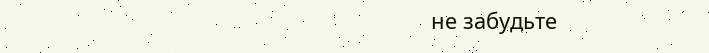не забудьте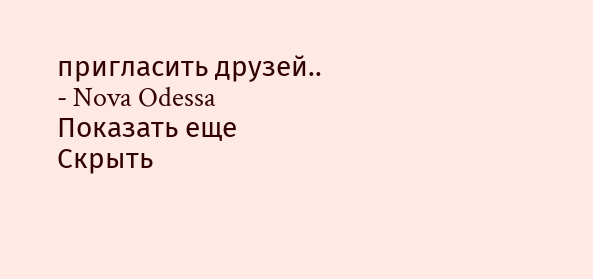пригласить друзей..
- Nova Odessa
Показать еще
Скрыть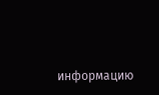информацию